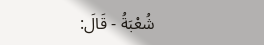شُعْبَةُ - قَالَ: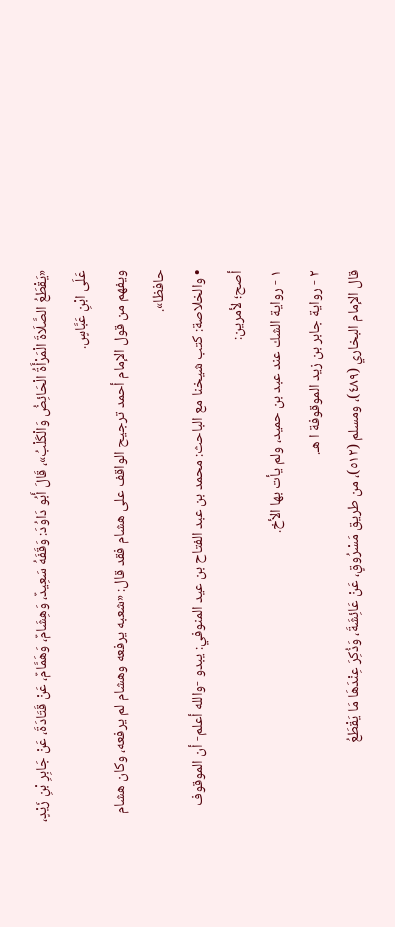«يَقْطَعُ الصَّلَاةَ الْمَرْأَةُ الْحَائِضُ وَالْكَلْبُ»، قَالَ أَبُو دَاوُدَ: وَقَفَهُ سَعِيدٌ، وَهِشَامٌ، وَهَمَّامٌ، عَنْ قَتَادَةَ، عَنْ جَابِرِ بْنِ زَيْدٍ، عَلَى ابْنِ عَبَّاسٍ.
ويفهم من قول الإمام أحمد ترجيح الواقف على هشام فقد قال: «شعبه يرفعه وهشام لم يرفعه، وكان هشام حافظا».
• والخلاصة: كتب شيخنا مع الباحث: محمد بن عبد الفتاح بن عيد المنوفي: يبدو -والله أعلم- أن الموقوف أصح؛ لأمرين:
١ - رواية الشك عند عبد بن حميد، ولم يأت بها الأخ.
٢ - رواية جابر بن زيد الموقوفة ا هـ.
قال الإمام البخاري (٤٨٩)، ومسلم (٥١٢)، من طريق مَسْرُوقٍ، عَنْ عَائِشَةَ، وَذُكِرَ عِنْدَهَا مَا يَقْطَعُ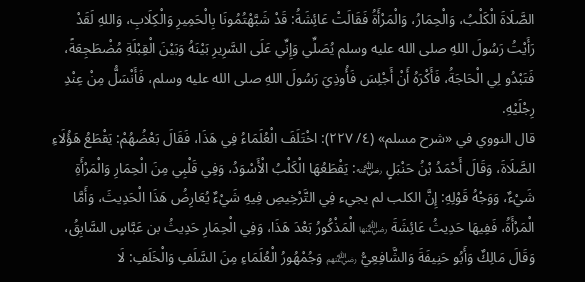الصَّلَاةَ الْكَلْبُ، وَالْحِمَارُ، وَالْمَرْأَةُ فَقَالَتْ عَائِشَةُ: قَدْ شَبَّهْتُمُونَا بِالْحَمِيرِ وَالْكِلَابِ، وَاللهِ لَقَدْ رَأَيْتُ رَسُولَ اللهِ صلى الله عليه وسلم يُصَلِّي وَإِنِّي عَلَى السَّرِيرِ بَيْنَهُ وَبَيْنَ الْقِبْلَةِ مُضْطَجِعَةً، فَتَبْدُو لِي الْحَاجَةُ، فَأَكْرَهُ أَنْ أَجْلِسَ فَأُوذِيَ رَسُولَ اللهِ صلى الله عليه وسلم، فَأَنْسَلُّ مِنْ عِنْدِ رِجْلَيْهِ.
قال النووي في «شرح مسلم» (٤/ ٢٢٧): اخْتَلَفَ الْعُلَمَاءُ فِي هَذَا، فَقَالَ بَعْضُهُمْ: يَقْطَعُ هَؤُلَاءِ الصَّلَاةَ، وَقَالَ أَحْمَدُ بْنُ حَنْبَلٍ ﵁: يَقْطَعُهَا الْكَلْبُ الْأَسْوَدُ، وَفِي قَلْبِي مِنَ الْحِمَارِ وَالْمَرْأَةِ شَيْءٌ، وَوَجْهُ قَوْلِهِ: إِنَّ الكلب لم يجيء فِي التَّرْخِيصِ فِيهِ شَيْءٌ يُعَارِضُ هَذَا الْحَدِيثَ، وَأَمَّا الْمَرْأَةُ، فَفِيهَا حَدِيثُ عَائِشَةَ ﵂ الْمَذْكُورُ بَعْدَ هَذَا، وَفِي الْحِمَارِ حَدِيثُ بن عَبَّاسٍ السَّابِقُ، وَقَالَ مَالِكٌ وَأَبُو حَنِيفَةَ وَالشَّافِعِيُّ ﵃ وَجُمْهُورُ الْعُلَمَاءِ مِنَ السَّلَفِ وَالْخَلَفِ: لَا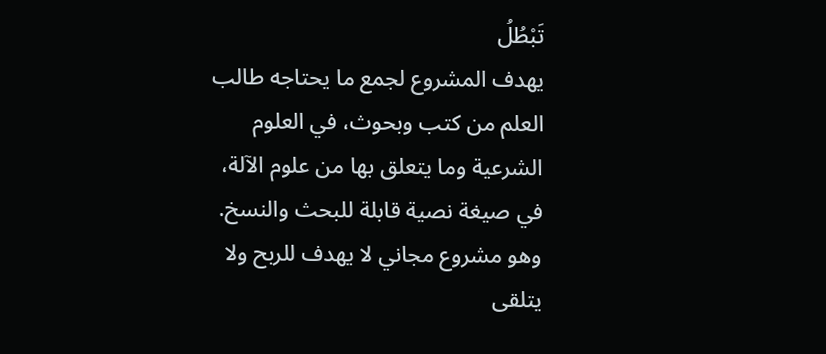تَبْطُلُ
يهدف المشروع لجمع ما يحتاجه طالب العلم من كتب وبحوث، في العلوم الشرعية وما يتعلق بها من علوم الآلة، في صيغة نصية قابلة للبحث والنسخ.
وهو مشروع مجاني لا يهدف للربح ولا يتلقى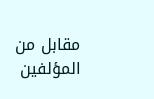مقابل من المؤلفين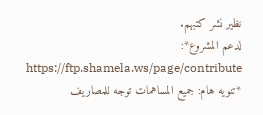نظير نشر كتبهم.
لدعم المشروع*: https://ftp.shamela.ws/page/contribute
*تنويه هام: جميع المساهمات توجه للمصاريف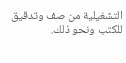التشغيلية من صف وتدقيق للكتب ونحو ذلك.